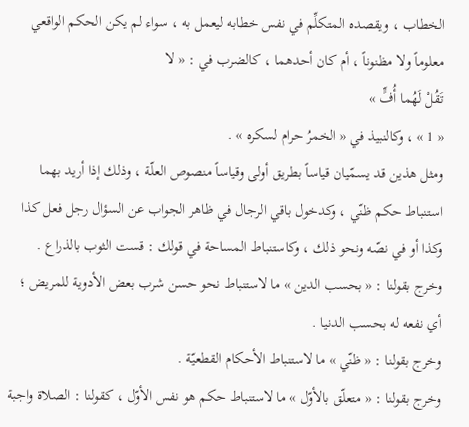الخطاب ، ويقصده المتكلِّم في نفس خطابه ليعمل به ، سواء لم يكن الحكم الواقعي معلوماً ولا مظنوناً ، أم كان أحدهما ، كالضرب في : « لا
تَقُلْ لَهُما أُفٍّ »
« 1 » ، وكالنبيذ في « الخمرُ حرام لسكره » .
ومثل هذين قد يسمّيان قياساً بطريق أولى وقياساً منصوص العلّة ، وذلك إذا أريد بهما استنباط حكم ظنّي ، وكدخول باقي الرجال في ظاهر الجواب عن السؤال رجل فعل كذا وكذا أو في نصّه ونحو ذلك ، وكاستنباط المساحة في قولك : قست الثوب بالذراع .
وخرج بقولنا : « بحسب الدين » ما لاستنباط نحو حسن شرب بعض الأدوية للمريض ؛ أي نفعه له بحسب الدنيا .
وخرج بقولنا : « ظنّي » ما لاستنباط الأحكام القطعيّة .
وخرج بقولنا : « متعلّق بالأوّل » ما لاستنباط حكم هو نفس الأوّل ، كقولنا : الصلاة واجبة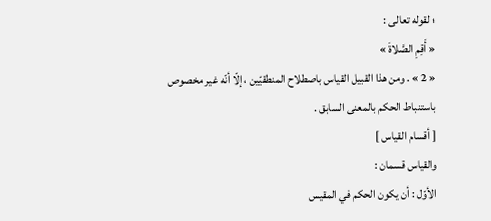؛ لقوله تعالى :
« أَقِمِ الصَّلاةَ »
« 2 » . ومن هذا القبيل القياس باصطلاح المنطقيّين ، إلّا أنّه غير مخصوص باستنباط الحكم بالمعنى السابق .
[ أقسام القياس ]
والقياس قسمان :
الأوّل : أن يكون الحكم في المقيس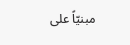مبنيّاً على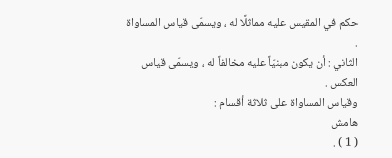حكم في المقيس عليه مماثلًا له ، ويسمّى قياس المساواة .
الثاني : أن يكون مبنيّاً عليه مخالفاً له ، ويسمّى قياس العكس .
وقياس المساواة على ثلاثة أقسام :
هامش
( 1 ) .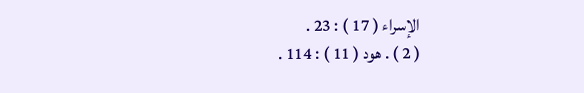الإسراء ( 17 ) : 23 .
( 2 ) . هود ( 11 ) : 114 .